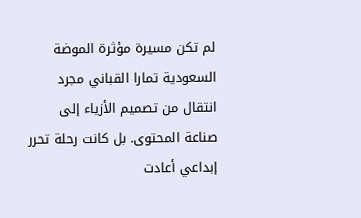لم تكن مسيرة مؤثرة الموضة السعودية تمارا القباني مجرد انتقال من تصميم الأزياء إلى صناعة المحتوى. بل كانت رحلة تحرر إبداعي أعادت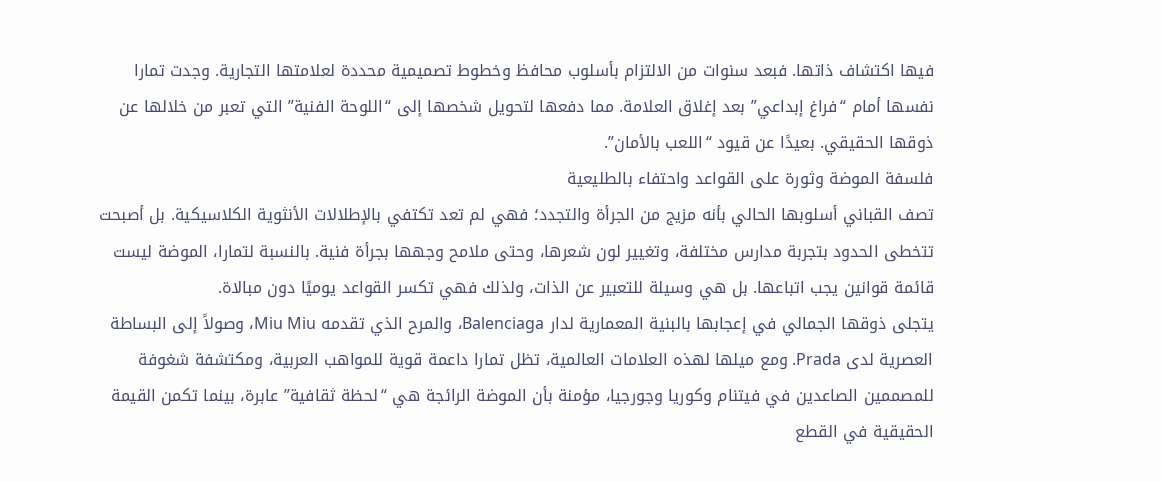فيها اكتشاف ذاتها. فبعد سنوات من الالتزام بأسلوب محافظ وخطوط تصميمية محددة لعلامتها التجارية. وجدت تمارا نفسها أمام “فراغ إبداعي” بعد إغلاق العلامة. مما دفعها لتحويل شخصها إلى “اللوحة الفنية” التي تعبر من خلالها عن ذوقها الحقيقي. بعيدًا عن قيود “اللعب بالأمان”.
فلسفة الموضة وثورة على القواعد واحتفاء بالطليعية
تصف القباني أسلوبها الحالي بأنه مزيج من الجرأة والتجدد؛ فهي لم تعد تكتفي بالإطلالات الأنثوية الكلاسيكية. بل أصبحت تتخطى الحدود بتجربة مدارس مختلفة، وتغيير لون شعرها، وحتى ملامح وجهها بجرأة فنية. بالنسبة لتمارا، الموضة ليست قائمة قوانين يجب اتباعها. بل هي وسيلة للتعبير عن الذات، ولذلك فهي تكسر القواعد يوميًا دون مبالاة.
يتجلى ذوقها الجمالي في إعجابها بالبنية المعمارية لدار Balenciaga، والمرح الذي تقدمه Miu Miu، وصولاً إلى البساطة العصرية لدى Prada. ومع ميلها لهذه العلامات العالمية، تظل تمارا داعمة قوية للمواهب العربية، ومكتشفة شغوفة للمصممين الصاعدين في فيتنام وكوريا وجورجيا، مؤمنة بأن الموضة الرائجة هي “لحظة ثقافية” عابرة، بينما تكمن القيمة الحقيقية في القطع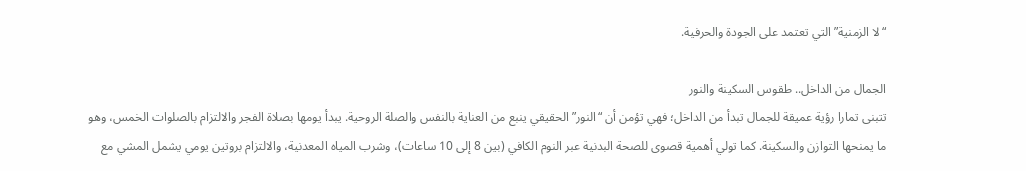“لا الزمنية” التي تعتمد على الجودة والحرفية.

الجمال من الداخل.. طقوس السكينة والنور
تتبنى تمارا رؤية عميقة للجمال تبدأ من الداخل؛ فهي تؤمن أن “النور” الحقيقي ينبع من العناية بالنفس والصلة الروحية. يبدأ يومها بصلاة الفجر والالتزام بالصلوات الخمس، وهو ما يمنحها التوازن والسكينة. كما تولي أهمية قصوى للصحة البدنية عبر النوم الكافي (بين 8 إلى 10 ساعات)، وشرب المياه المعدنية، والالتزام بروتين يومي يشمل المشي مع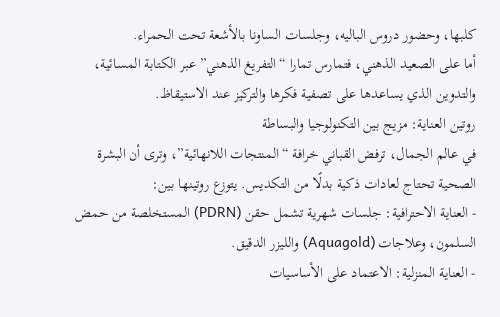كلبها، وحضور دروس الباليه، وجلسات الساونا بالأشعة تحت الحمراء.
أما على الصعيد الذهني، فتمارس تمارا “التفريغ الذهني” عبر الكتابة المسائية، والتدوين الذي يساعدها على تصفية فكرها والتركيز عند الاستيقاظ.
روتين العناية: مزيج بين التكنولوجيا والبساطة
في عالم الجمال، ترفض القباني خرافة “المنتجات اللانهائية”، وترى أن البشرة الصحية تحتاج لعادات ذكية بدلًا من التكديس. يتوزع روتينها بين:
- العناية الاحترافية: جلسات شهرية تشمل حقن (PDRN) المستخلصة من حمض السلمون، وعلاجات (Aquagold) والليزر الدقيق.
- العناية المنزلية: الاعتماد على الأساسيات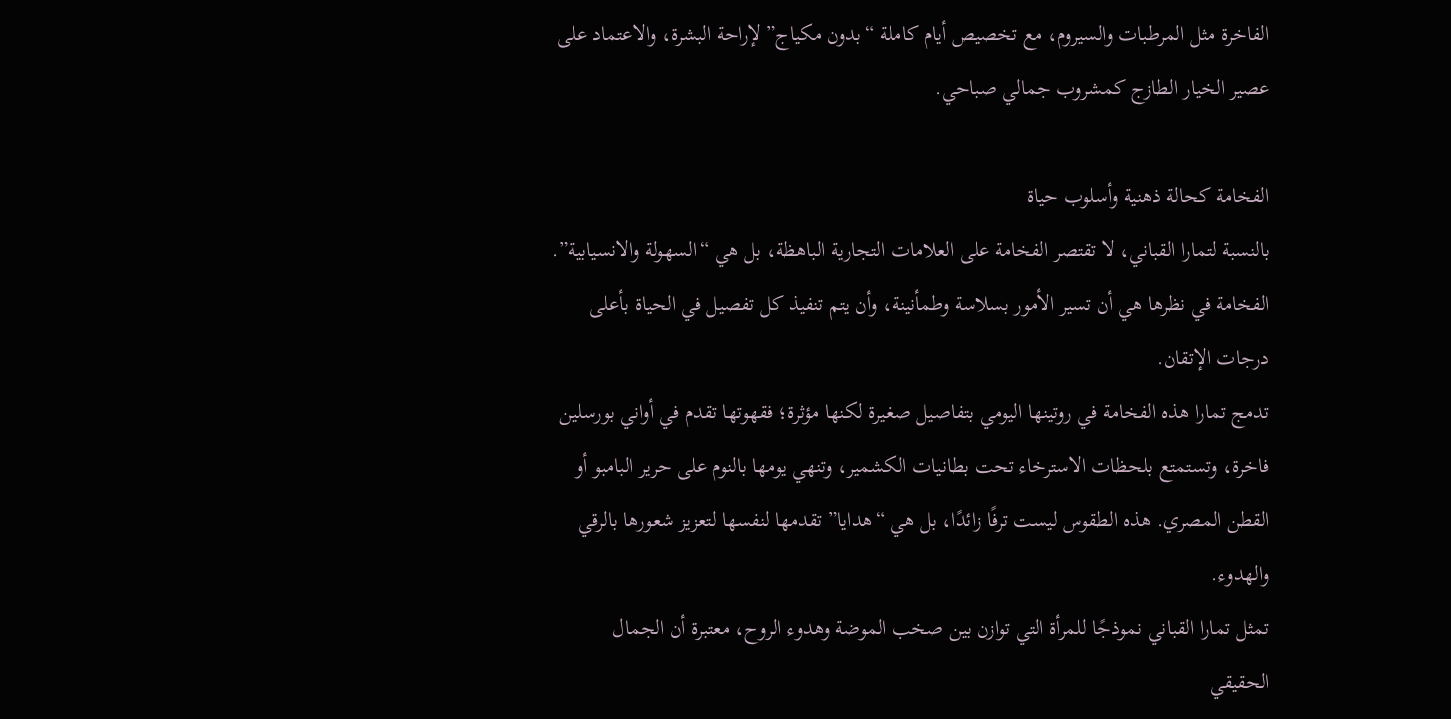الفاخرة مثل المرطبات والسيروم، مع تخصيص أيام كاملة “بدون مكياج” لإراحة البشرة، والاعتماد على عصير الخيار الطازج كمشروب جمالي صباحي.

الفخامة كحالة ذهنية وأسلوب حياة
بالنسبة لتمارا القباني، لا تقتصر الفخامة على العلامات التجارية الباهظة، بل هي “السهولة والانسيابية”. الفخامة في نظرها هي أن تسير الأمور بسلاسة وطمأنينة، وأن يتم تنفيذ كل تفصيل في الحياة بأعلى درجات الإتقان.
تدمج تمارا هذه الفخامة في روتينها اليومي بتفاصيل صغيرة لكنها مؤثرة؛ فقهوتها تقدم في أواني بورسلين فاخرة، وتستمتع بلحظات الاسترخاء تحت بطانيات الكشمير، وتنهي يومها بالنوم على حرير البامبو أو القطن المصري. هذه الطقوس ليست ترفًا زائدًا، بل هي “هدايا” تقدمها لنفسها لتعزيز شعورها بالرقي والهدوء.
تمثل تمارا القباني نموذجًا للمرأة التي توازن بين صخب الموضة وهدوء الروح، معتبرة أن الجمال الحقيقي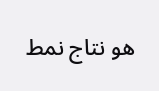هو نتاج نمط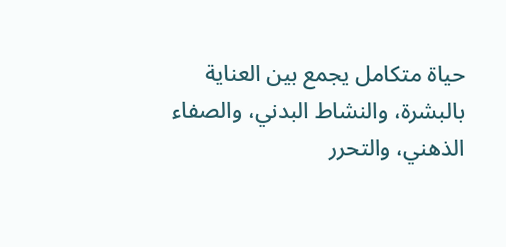حياة متكامل يجمع بين العناية بالبشرة، والنشاط البدني، والصفاء الذهني، والتحرر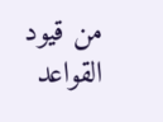من قيود القواعد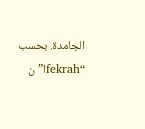الجامدة. بحسب “fekrahا” ن